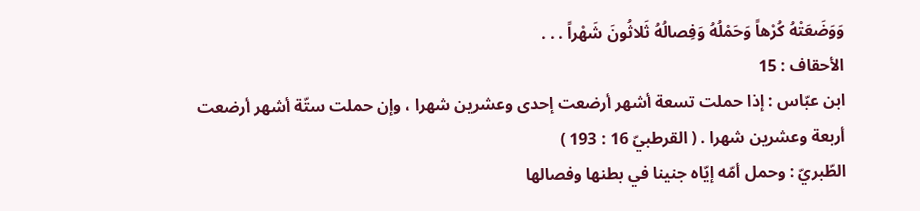وَوَضَعَتْهُ كُرْهاً وَحَمْلُهُ وَفِصالُهُ ثَلاثُونَ شَهْراً . . .
الأحقاف : 15
ابن عبّاس : إذا حملت تسعة أشهر أرضعت إحدى وعشرين شهرا ، وإن حملت ستّة أشهر أرضعت أربعة وعشرين شهرا . ( القرطبيّ 16 : 193 )
الطّبريّ : وحمل أمّه إيّاه جنينا في بطنها وفصالها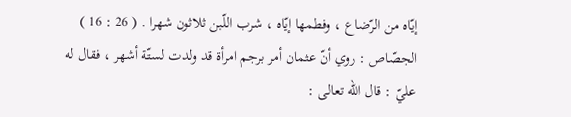إيّاه من الرّضاع ، وفطمها إيّاه ، شرب اللّبن ثلاثون شهرا . ( 26 : 16 )
الجصّاص : روي أنّ عثمان أمر برجم امرأة قد ولدت لستّة أشهر ، فقال له عليّ : قال اللّه تعالى :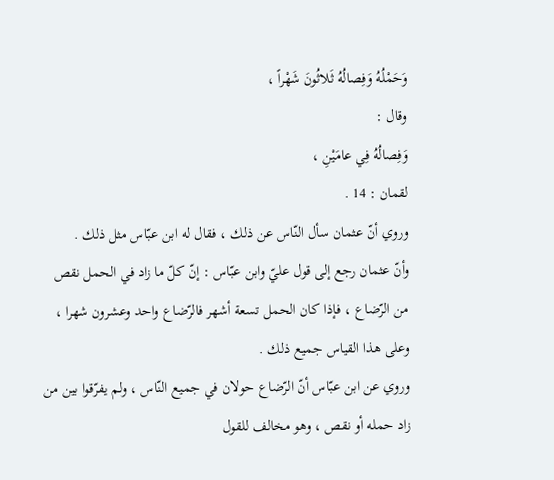وَحَمْلُهُ وَفِصالُهُ ثَلاثُونَ شَهْراً ،
وقال :
وَفِصالُهُ فِي عامَيْنِ ،
لقمان : 14 .
وروي أنّ عثمان سأل النّاس عن ذلك ، فقال له ابن عبّاس مثل ذلك .
وأنّ عثمان رجع إلى قول عليّ وابن عبّاس : إنّ كلّ ما زاد في الحمل نقص من الرّضاع ، فإذا كان الحمل تسعة أشهر فالرّضاع واحد وعشرون شهرا ، وعلى هذا القياس جميع ذلك .
وروي عن ابن عبّاس أنّ الرّضاع حولان في جميع النّاس ، ولم يفرّقوا بين من زاد حمله أو نقص ، وهو مخالف للقول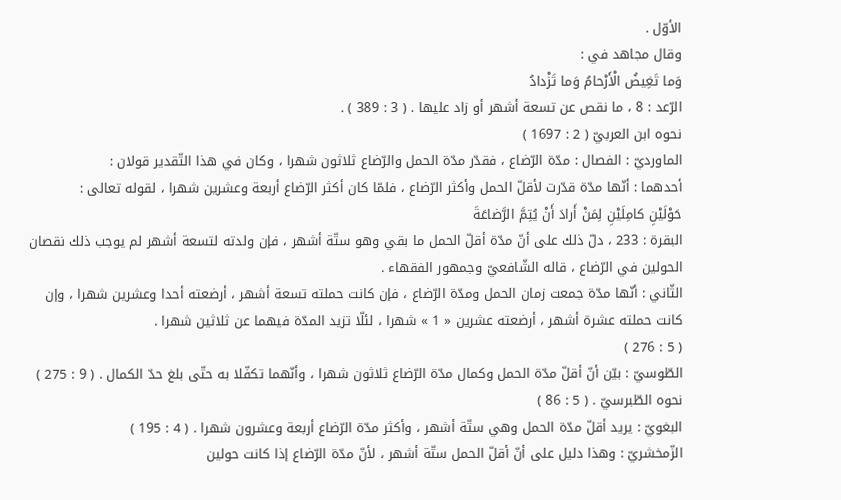الأوّل .
وقال مجاهد في :
وَما تَغِيضُ الْأَرْحامُ وَما تَزْدادُ
الرّعد : 8 ، ما نقص عن تسعة أشهر أو زاد عليها . ( 3 : 389 ) .
نحوه ابن العربيّ ( 2 : 1697 )
الماورديّ : الفصال : مدّة الرّضاع ، فقدّر مدّة الحمل والرّضاع ثلاثون شهرا ، وكان في هذا التّقدير قولان :
أحدهما : أنّها مدّة قدّرت لأقلّ الحمل وأكثر الرّضاع ، فلمّا كان أكثر الرّضاع أربعة وعشرين شهرا ، لقوله تعالى :
حَوْلَيْنِ كامِلَيْنِ لِمَنْ أَرادَ أَنْ يُتِمَّ الرَّضاعَةَ
البقرة : 233 ، دلّ ذلك على أنّ مدّة أقلّ الحمل ما بقي وهو ستّة أشهر ، فإن ولدته لتسعة أشهر لم يوجب ذلك نقصان الحولين في الرّضاع ، قاله الشّافعيّ وجمهور الفقهاء .
الثّاني : أنّها مدّة جمعت زمان الحمل ومدّة الرّضاع ، فإن كانت حملته تسعة أشهر ، أرضعته أحدا وعشرين شهرا ، وإن كانت حملته عشرة أشهر ، أرضعته عشرين « 1 » شهرا ، لئلّا تزيد المدّة فيهما عن ثلاثين شهرا .
( 5 : 276 )
الطّوسيّ : بيّن أنّ أقلّ مدّة الحمل وكمال مدّة الرّضاع ثلاثون شهرا ، وأنّهما تكفّلا به حتّى بلغ حدّ الكمال . ( 9 : 275 )
نحوه الطّبرسيّ . ( 5 : 86 )
البغويّ : يريد أقلّ مدّة الحمل وهي ستّة أشهر ، وأكثر مدّة الرّضاع أربعة وعشرون شهرا . ( 4 : 195 )
الزّمخشريّ : وهذا دليل على أنّ أقلّ الحمل ستّة أشهر ، لأنّ مدّة الرّضاع إذا كانت حولين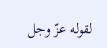لقوله عزّ وجل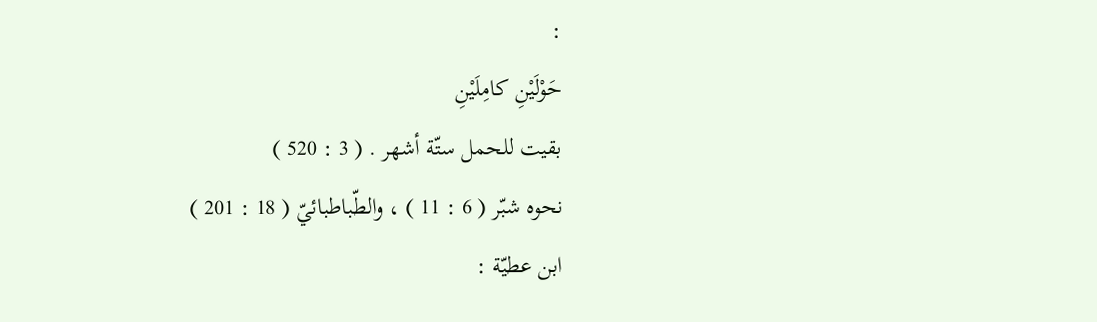:
حَوْلَيْنِ كامِلَيْنِ
بقيت للحمل ستّة أشهر . ( 3 : 520 )
نحوه شبّر ( 6 : 11 ) ، والطّباطبائيّ ( 18 : 201 )
ابن عطيّة :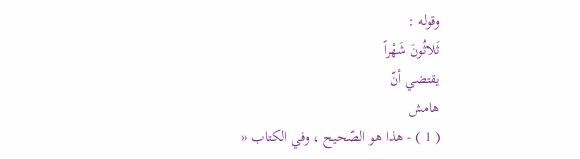وقوله :
ثَلاثُونَ شَهْراً
يقتضي أنّ
هامش
( 1 ) - هذا هو الصّحيح ، وفي الكتاب «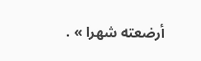أرضعته شهرا » .